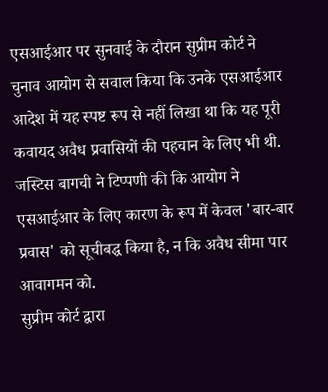एसआईआर पर सुनवाई के दौरान सुप्रीम कोर्ट ने चुनाव आयोग से सवाल किया कि उनके एसआईआर आदेश में यह स्पष्ट रूप से नहीं लिखा था कि यह पूरी कवायद अवैध प्रवासियों की पहचान के लिए भी थी. जस्टिस बागची ने टिप्पणी की कि आयोग ने एसआईआर के लिए कारण के रूप में केवल 'बार-बार प्रवास' को सूचीबद्ध किया है, न कि अवैध सीमा पार आवागमन को.
सुप्रीम कोर्ट द्वारा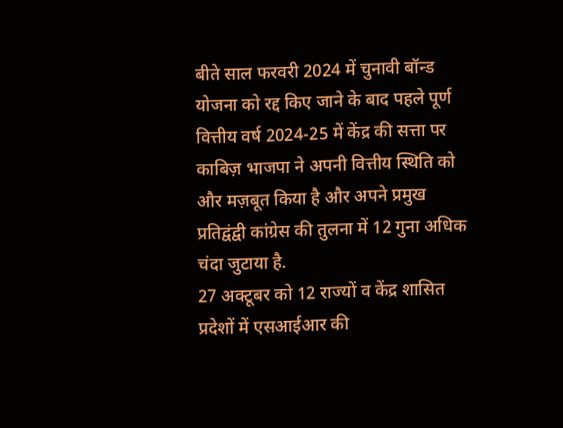बीते साल फरवरी 2024 में चुनावी बॉन्ड योजना को रद्द किए जाने के बाद पहले पूर्ण वित्तीय वर्ष 2024-25 में केंद्र की सत्ता पर काबिज़ भाजपा ने अपनी वित्तीय स्थिति को और मज़बूत किया है और अपने प्रमुख प्रतिद्वंद्वी कांग्रेस की तुलना में 12 गुना अधिक चंदा जुटाया है.
27 अक्टूबर को 12 राज्यों व केंद्र शासित प्रदेशों में एसआईआर की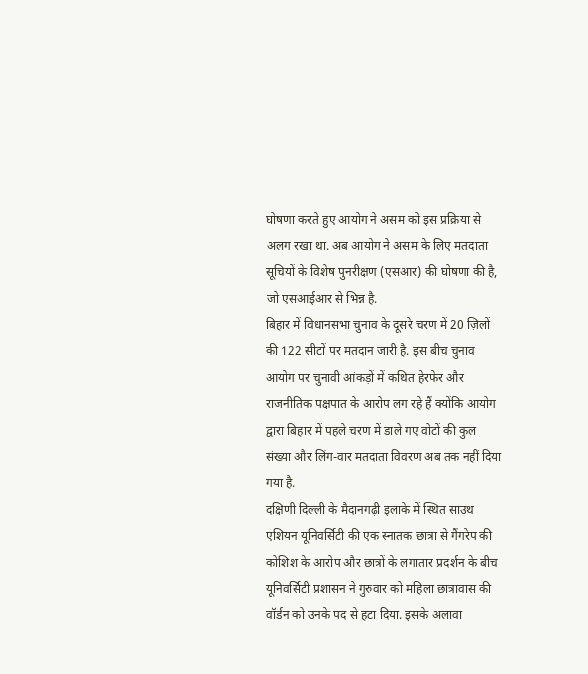घोषणा करते हुए आयोग ने असम को इस प्रक्रिया से अलग रखा था. अब आयोग ने असम के लिए मतदाता सूचियों के विशेष पुनरीक्षण (एसआर) की घोषणा की है, जो एसआईआर से भिन्न है.
बिहार में विधानसभा चुनाव के दूसरे चरण में 20 ज़िलों की 122 सीटों पर मतदान जारी है. इस बीच चुनाव आयोग पर चुनावी आंकड़ों में कथित हेरफेर और राजनीतिक पक्षपात के आरोप लग रहे हैं क्योंकि आयोग द्वारा बिहार में पहले चरण में डाले गए वोटों की कुल संख्या और लिंग-वार मतदाता विवरण अब तक नहीं दिया गया है.
दक्षिणी दिल्ली के मैदानगढ़ी इलाके में स्थित साउथ एशियन यूनिवर्सिटी की एक स्नातक छात्रा से गैंगरेप की कोशिश के आरोप और छात्रों के लगातार प्रदर्शन के बीच यूनिवर्सिटी प्रशासन ने गुरुवार को महिला छात्रावास की वॉर्डन को उनके पद से हटा दिया. इसके अलावा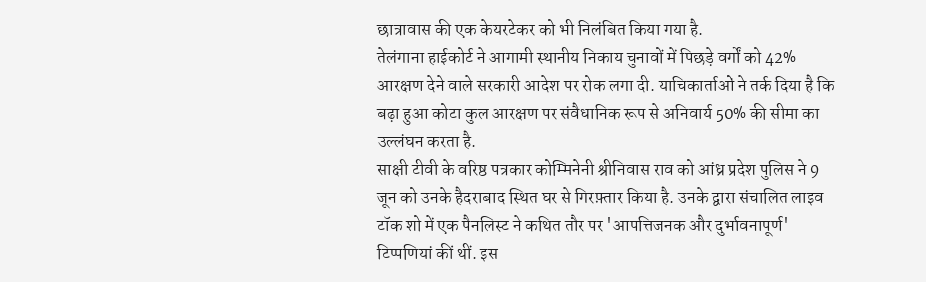छात्रावास की एक केयरटेकर को भी निलंबित किया गया है.
तेलंगाना हाईकोर्ट ने आगामी स्थानीय निकाय चुनावों में पिछड़े वर्गों को 42% आरक्षण देने वाले सरकारी आदेश पर रोक लगा दी. याचिकार्ताओं ने तर्क दिया है कि बढ़ा हुआ कोटा कुल आरक्षण पर संवैधानिक रूप से अनिवार्य 50% की सीमा का उल्लंघन करता है.
साक्षी टीवी के वरिष्ठ पत्रकार कोम्मिनेनी श्रीनिवास राव को आंध्र प्रदेश पुलिस ने 9 जून को उनके हैदराबाद स्थित घर से गिरफ़्तार किया है. उनके द्वारा संचालित लाइव टॉक शो में एक पैनलिस्ट ने कथित तौर पर 'आपत्तिजनक और दुर्भावनापूर्ण' टिप्पणियां कीं थीं. इस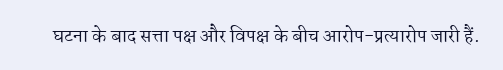घटना के बाद सत्ता पक्ष और विपक्ष के बीच आरोप-प्रत्यारोप जारी हैं.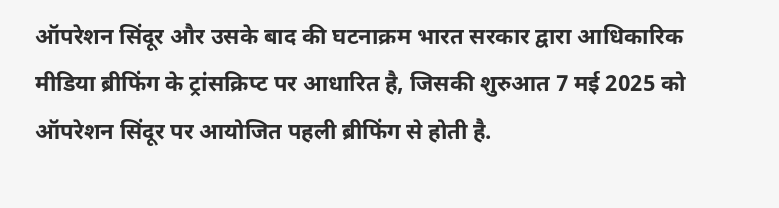ऑपरेशन सिंदूर और उसके बाद की घटनाक्रम भारत सरकार द्वारा आधिकारिक मीडिया ब्रीफिंग के ट्रांसक्रिप्ट पर आधारित है, जिसकी शुरुआत 7 मई 2025 को ऑपरेशन सिंदूर पर आयोजित पहली ब्रीफिंग से होती है.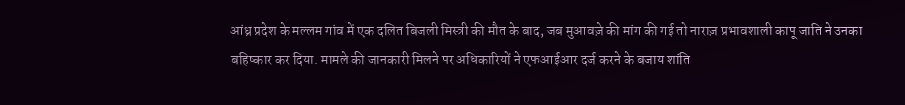आंध्र प्रदेश के मल्लम गांव में एक दलित बिजली मिस्त्री की मौत के बाद, जब मुआवज़े की मांग की गई तो नाराज़ प्रभावशाली कापू जाति ने उनका बहिष्कार कर दिया. मामले की जानकारी मिलने पर अधिकारियों ने एफआईआर दर्ज करने के बजाय शांति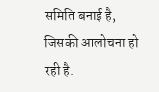समिति बनाई है, जिसकी आलोचना हो रही है.